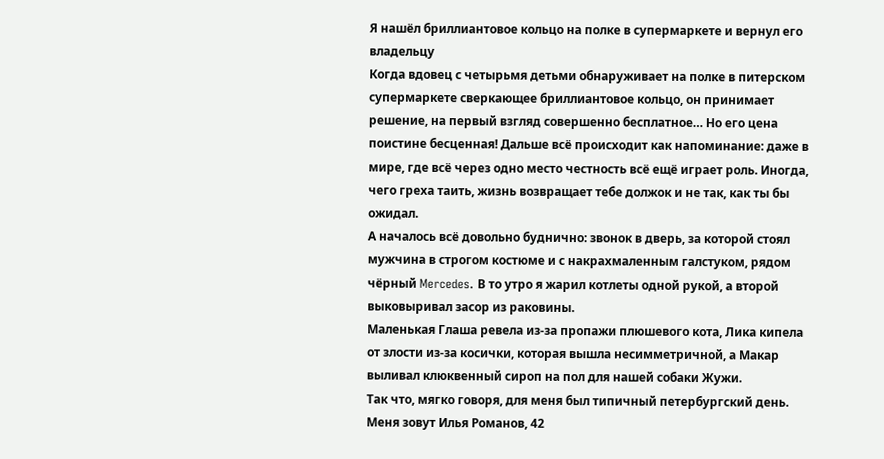Я нашёл бриллиантовое кольцо на полке в супермаркете и вернул его владельцу
Когда вдовец с четырьмя детьми обнаруживает на полке в питерском супермаркете сверкающее бриллиантовое кольцо, он принимает решение, на первый взгляд совершенно бесплатное… Но его цена поистине бесценная! Дальше всё происходит как напоминание: даже в мире, где всё через одно место честность всё ещё играет роль. Иногда, чего греха таить, жизнь возвращает тебе должок и не так, как ты бы ожидал.
А началось всё довольно буднично: звонок в дверь, за которой стоял мужчина в строгом костюме и с накрахмаленным галстуком, рядом чёрный Mercedes. В то утро я жарил котлеты одной рукой, а второй выковыривал засор из раковины.
Маленькая Глаша ревела из-за пропажи плюшевого кота, Лика кипела от злости из-за косички, которая вышла несимметричной, а Макар выливал клюквенный сироп на пол для нашей собаки Жужи.
Так что, мягко говоря, для меня был типичный петербургский день.
Меня зовут Илья Романов, 42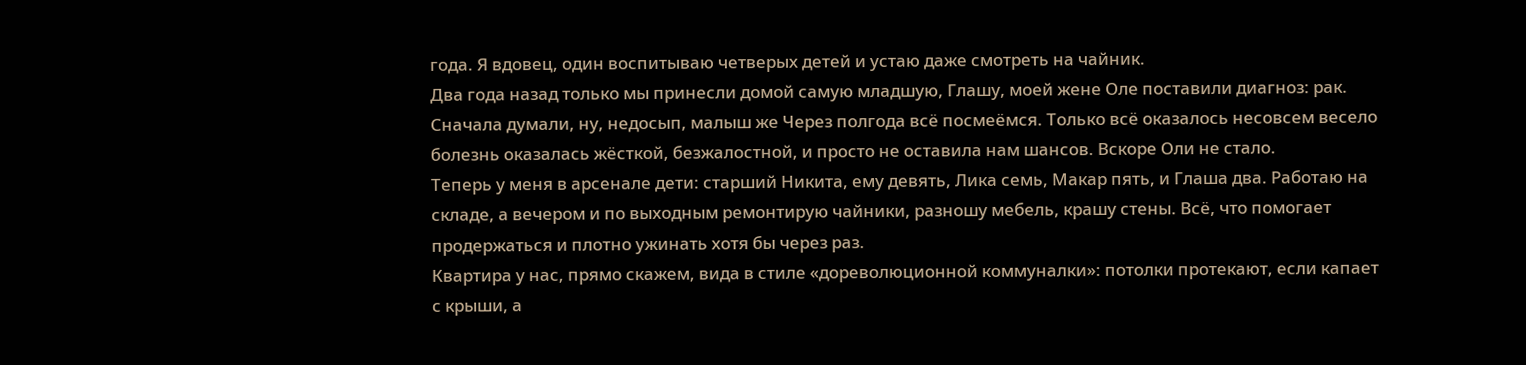года. Я вдовец, один воспитываю четверых детей и устаю даже смотреть на чайник.
Два года назад только мы принесли домой самую младшую, Глашу, моей жене Оле поставили диагноз: рак. Сначала думали, ну, недосып, малыш же Через полгода всё посмеёмся. Только всё оказалось несовсем весело болезнь оказалась жёсткой, безжалостной, и просто не оставила нам шансов. Вскоре Оли не стало.
Теперь у меня в арсенале дети: старший Никита, ему девять, Лика семь, Макар пять, и Глаша два. Работаю на складе, а вечером и по выходным ремонтирую чайники, разношу мебель, крашу стены. Всё, что помогает продержаться и плотно ужинать хотя бы через раз.
Квартира у нас, прямо скажем, вида в стиле «дореволюционной коммуналки»: потолки протекают, если капает с крыши, а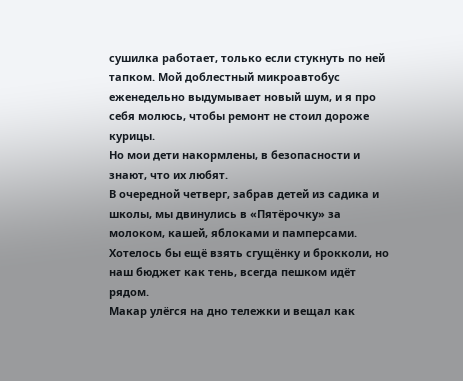сушилка работает, только если стукнуть по ней тапком. Мой доблестный микроавтобус еженедельно выдумывает новый шум, и я про себя молюсь, чтобы ремонт не стоил дороже курицы.
Но мои дети накормлены, в безопасности и знают, что их любят.
В очередной четверг, забрав детей из садика и школы, мы двинулись в «Пятёрочку» за молоком, кашей, яблоками и памперсами. Хотелось бы ещё взять сгущёнку и брокколи, но наш бюджет как тень, всегда пешком идёт рядом.
Макар улёгся на дно тележки и вещал как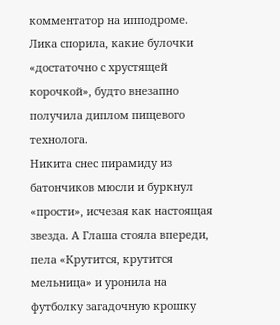комментатор на ипподроме. Лика спорила, какие булочки «достаточно с хрустящей корочкой», будто внезапно получила диплом пищевого технолога.
Никита снес пирамиду из батончиков мюсли и буркнул «прости», исчезая как настоящая звезда. А Глаша стояла впереди, пела «Крутится, крутится мельница» и уронила на футболку загадочную крошку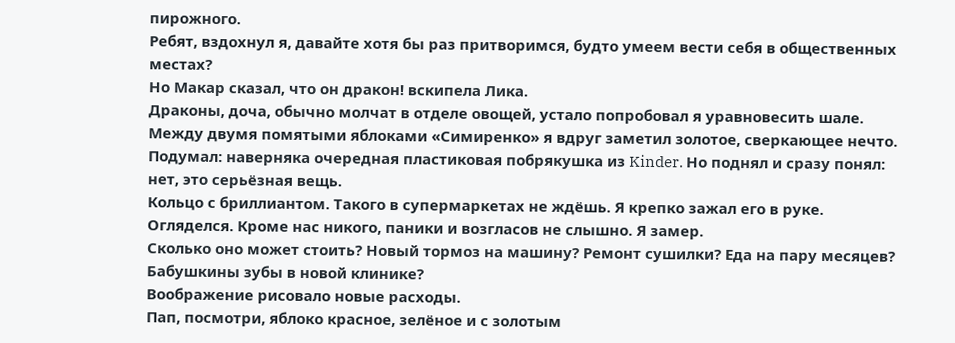пирожного.
Ребят, вздохнул я, давайте хотя бы раз притворимся, будто умеем вести себя в общественных местах?
Но Макар сказал, что он дракон! вскипела Лика.
Драконы, доча, обычно молчат в отделе овощей, устало попробовал я уравновесить шале.
Между двумя помятыми яблоками «Симиренко» я вдруг заметил золотое, сверкающее нечто. Подумал: наверняка очередная пластиковая побрякушка из Kinder. Но поднял и сразу понял: нет, это серьёзная вещь.
Кольцо с бриллиантом. Такого в супермаркетах не ждёшь. Я крепко зажал его в руке.
Огляделся. Кроме нас никого, паники и возгласов не слышно. Я замер.
Сколько оно может стоить? Новый тормоз на машину? Ремонт сушилки? Еда на пару месяцев? Бабушкины зубы в новой клинике?
Воображение рисовало новые расходы.
Пап, посмотри, яблоко красное, зелёное и с золотым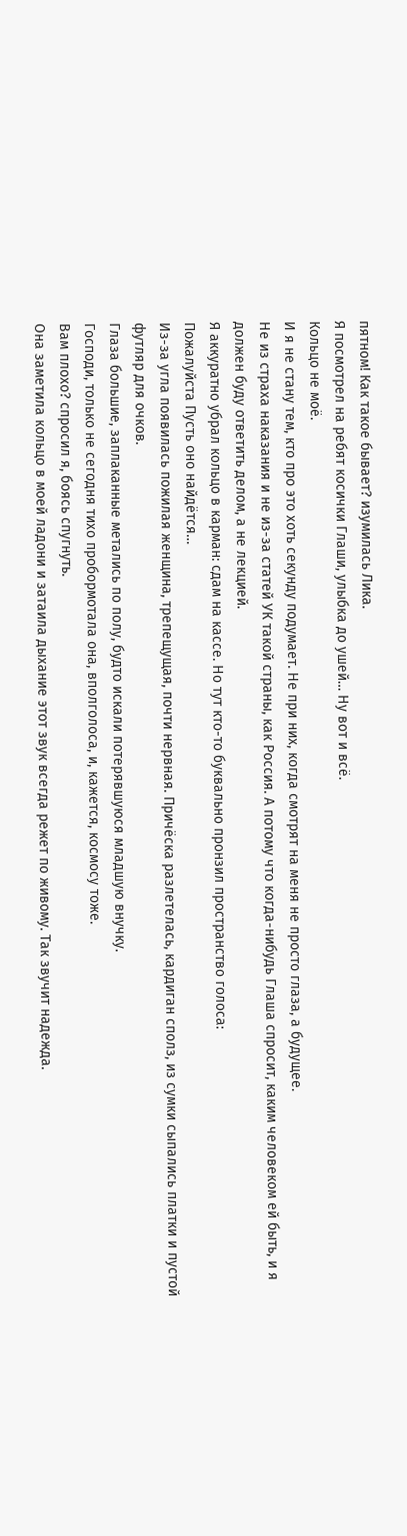пятном! Как такое бывает? изумилась Лика.
Я посмотрел на ребят косички Глаши, улыбка до ушей… Ну вот и всё.
Кольцо не моё.
И я не стану тем, кто про это хоть секунду подумает. Не при них, когда смотрят на меня не просто глаза, а будущее.
Не из страха наказания и не из-за статей УК такой страны, как Россия. А потому что когда-нибудь Глаша спросит, каким человеком ей быть, и я должен буду ответить делом, а не лекцией.
Я аккуратно убрал кольцо в карман: сдам на кассе. Но тут кто-то буквально пронзил пространство голоса:
Пожалуйста Пусть оно найдётся…
Из-за угла появилась пожилая женщина, трепещущая, почти нервная. Причёска разлетелась, кардиган сполз, из сумки сыпались платки и пустой футляр для очков.
Глаза большие, заплаканные метались по полу, будто искали потерявшуюся младшую внучку.
Господи, только не сегодня тихо пробормотала она, вполголоса, и, кажется, космосу тоже.
Вам плохо? спросил я, боясь спугнуть.
Она заметила кольцо в моей ладони и затаила дыхание этот звук всегда режет по живому. Так звучит надежда.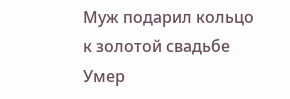Муж подарил кольцо к золотой свадьбе Умер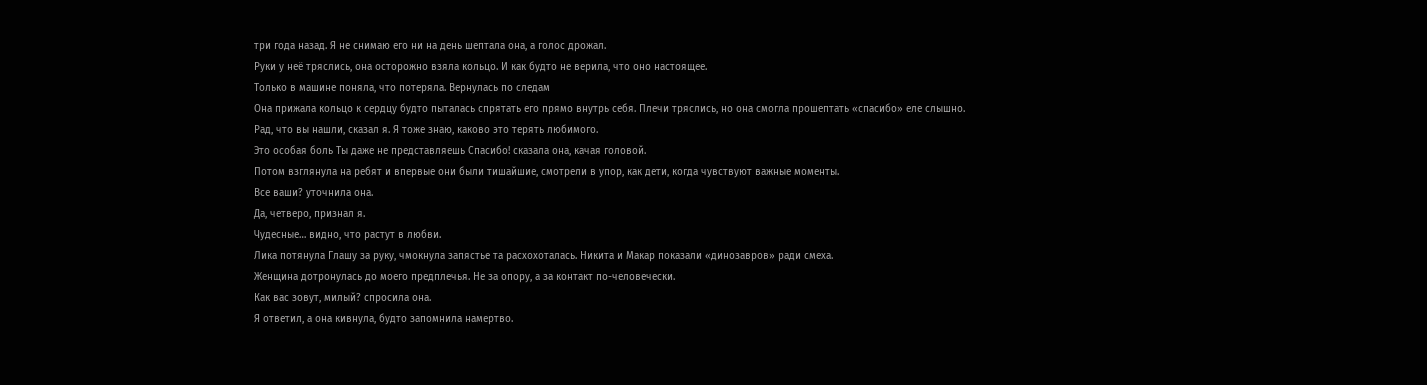три года назад. Я не снимаю его ни на день шептала она, а голос дрожал.
Руки у неё тряслись, она осторожно взяла кольцо. И как будто не верила, что оно настоящее.
Только в машине поняла, что потеряла. Вернулась по следам
Она прижала кольцо к сердцу будто пыталась спрятать его прямо внутрь себя. Плечи тряслись, но она смогла прошептать «спасибо» еле слышно.
Рад, что вы нашли, сказал я. Я тоже знаю, каково это терять любимого.
Это особая боль Ты даже не представляешь Спасибо! сказала она, качая головой.
Потом взглянула на ребят и впервые они были тишайшие, смотрели в упор, как дети, когда чувствуют важные моменты.
Все ваши? уточнила она.
Да, четверо, признал я.
Чудесные… видно, что растут в любви.
Лика потянула Глашу за руку, чмокнула запястье та расхохоталась. Никита и Макар показали «динозавров» ради смеха.
Женщина дотронулась до моего предплечья. Не за опору, а за контакт по-человечески.
Как вас зовут, милый? спросила она.
Я ответил, а она кивнула, будто запомнила намертво.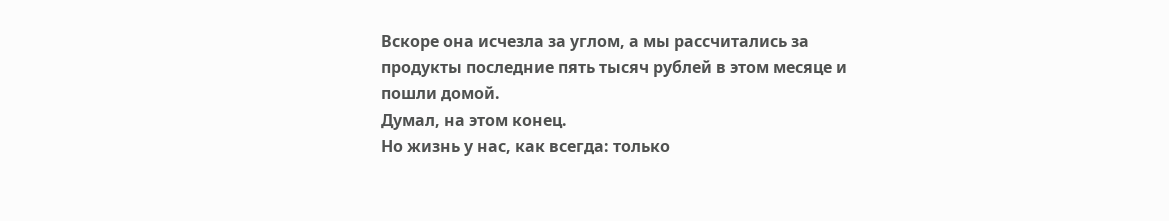Вскоре она исчезла за углом, а мы рассчитались за продукты последние пять тысяч рублей в этом месяце и пошли домой.
Думал, на этом конец.
Но жизнь у нас, как всегда: только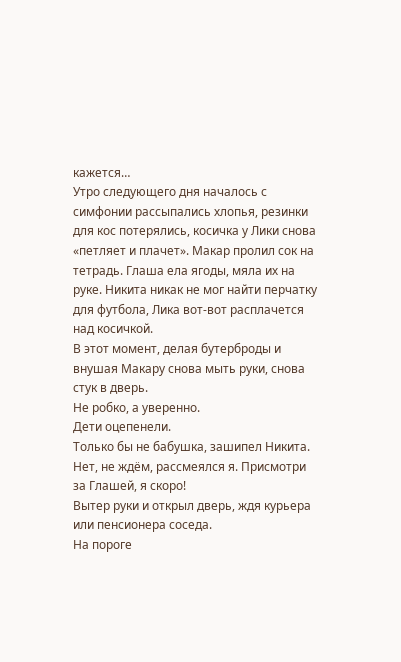кажется…
Утро следующего дня началось с симфонии рассыпались хлопья, резинки для кос потерялись, косичка у Лики снова «петляет и плачет». Макар пролил сок на тетрадь. Глаша ела ягоды, мяла их на руке. Никита никак не мог найти перчатку для футбола, Лика вот-вот расплачется над косичкой.
В этот момент, делая бутерброды и внушая Макару снова мыть руки, снова стук в дверь.
Не робко, а уверенно.
Дети оцепенели.
Только бы не бабушка, зашипел Никита.
Нет, не ждём, рассмеялся я. Присмотри за Глашей, я скоро!
Вытер руки и открыл дверь, ждя курьера или пенсионера соседа.
На пороге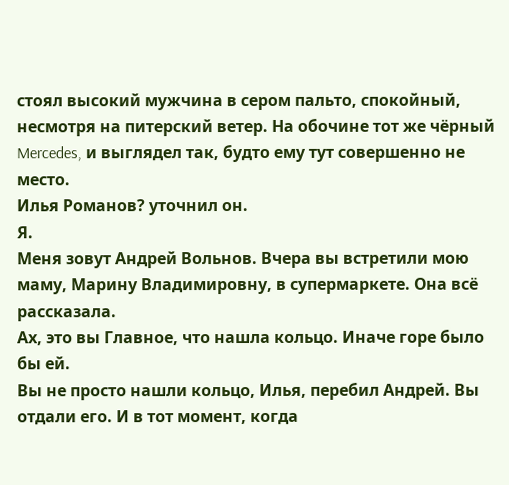стоял высокий мужчина в сером пальто, спокойный, несмотря на питерский ветер. На обочине тот же чёрный Mercedes, и выглядел так, будто ему тут совершенно не место.
Илья Романов? уточнил он.
Я.
Меня зовут Андрей Вольнов. Вчера вы встретили мою маму, Марину Владимировну, в супермаркете. Она всё рассказала.
Ах, это вы Главное, что нашла кольцо. Иначе горе было бы ей.
Вы не просто нашли кольцо, Илья, перебил Андрей. Вы отдали его. И в тот момент, когда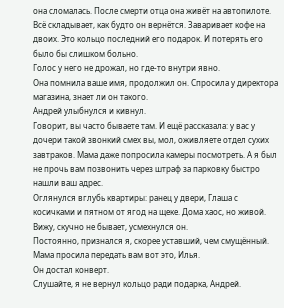она сломалась. После смерти отца она живёт на автопилоте. Всё складывает, как будто он вернётся. Заваривает кофе на двоих. Это кольцо последний его подарок. И потерять его было бы слишком больно.
Голос у него не дрожал, но где-то внутри явно.
Она помнила ваше имя, продолжил он. Спросила у директора магазина, знает ли он такого.
Андрей улыбнулся и кивнул.
Говорит, вы часто бываете там. И ещё рассказала: у вас у дочери такой звонкий смех вы, мол, оживляете отдел сухих завтраков. Мама даже попросила камеры посмотреть. А я был не прочь вам позвонить через штраф за парковку быстро нашли ваш адрес.
Оглянулся вглубь квартиры: ранец у двери, Глаша с косичками и пятном от ягод на щеке. Дома хаос, но живой.
Вижу, скучно не бывает, усмехнулся он.
Постоянно, признался я, скорее уставший, чем смущённый.
Мама просила передать вам вот это, Илья.
Он достал конверт.
Слушайте, я не вернул кольцо ради подарка, Андрей.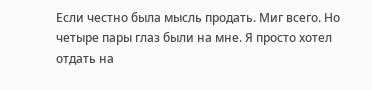Если честно была мысль продать. Миг всего. Но четыре пары глаз были на мне. Я просто хотел отдать на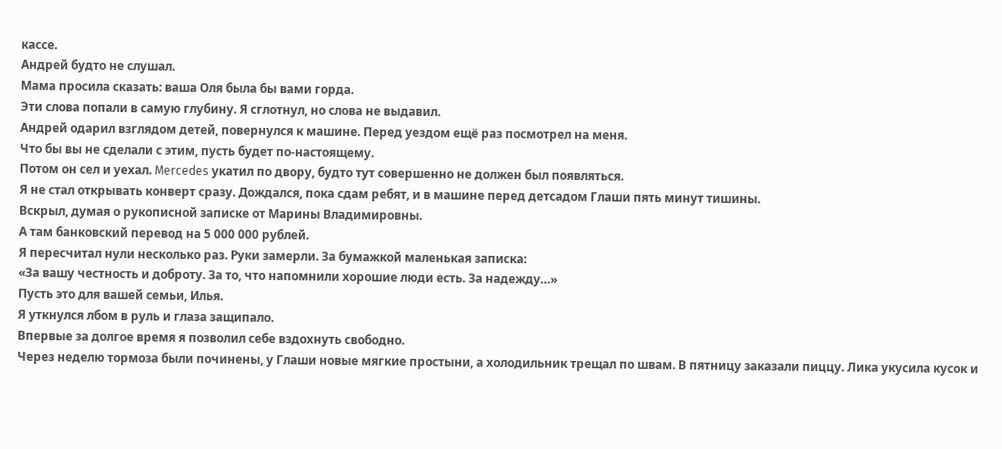кассе.
Андрей будто не слушал.
Мама просила сказать: ваша Оля была бы вами горда.
Эти слова попали в самую глубину. Я сглотнул, но слова не выдавил.
Андрей одарил взглядом детей, повернулся к машине. Перед уездом ещё раз посмотрел на меня.
Что бы вы не сделали с этим, пусть будет по-настоящему.
Потом он сел и уехал. Mercedes укатил по двору, будто тут совершенно не должен был появляться.
Я не стал открывать конверт сразу. Дождался, пока сдам ребят, и в машине перед детсадом Глаши пять минут тишины.
Вскрыл, думая о рукописной записке от Марины Владимировны.
А там банковский перевод на 5 000 000 рублей.
Я пересчитал нули несколько раз. Руки замерли. За бумажкой маленькая записка:
«За вашу честность и доброту. За то, что напомнили хорошие люди есть. За надежду…»
Пусть это для вашей семьи, Илья.
Я уткнулся лбом в руль и глаза защипало.
Впервые за долгое время я позволил себе вздохнуть свободно.
Через неделю тормоза были починены, у Глаши новые мягкие простыни, а холодильник трещал по швам. В пятницу заказали пиццу. Лика укусила кусок и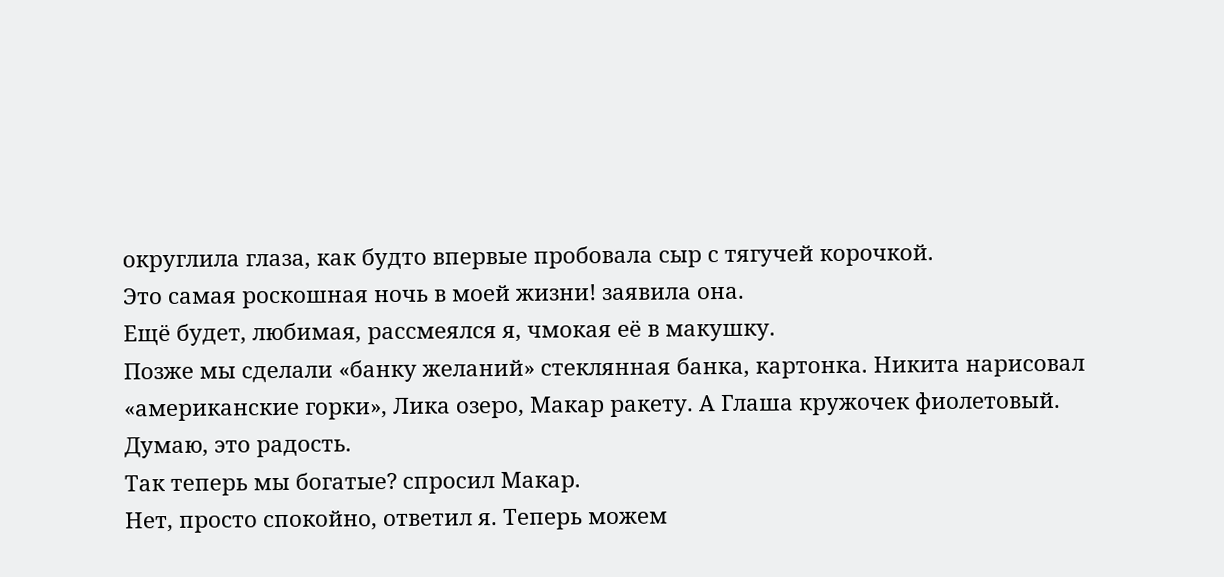округлила глаза, как будто впервые пробовала сыр с тягучей корочкой.
Это самая роскошная ночь в моей жизни! заявила она.
Ещё будет, любимая, рассмеялся я, чмокая её в макушку.
Позже мы сделали «банку желаний» стеклянная банка, картонка. Никита нарисовал «американские горки», Лика озеро, Макар ракету. А Глаша кружочек фиолетовый.
Думаю, это радость.
Так теперь мы богатые? спросил Макар.
Нет, просто спокойно, ответил я. Теперь можем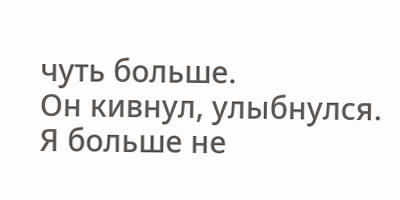чуть больше.
Он кивнул, улыбнулся.
Я больше не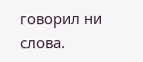говорил ни слова.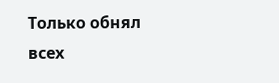Только обнял всех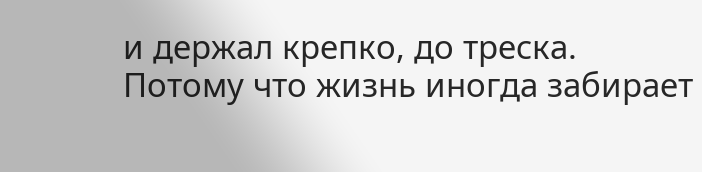и держал крепко, до треска.
Потому что жизнь иногда забирает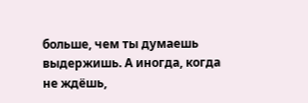больше, чем ты думаешь выдержишь. А иногда, когда не ждёшь,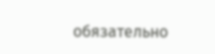обязательно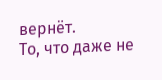вернёт.
То, что даже не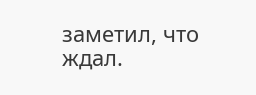заметил, что ждал.